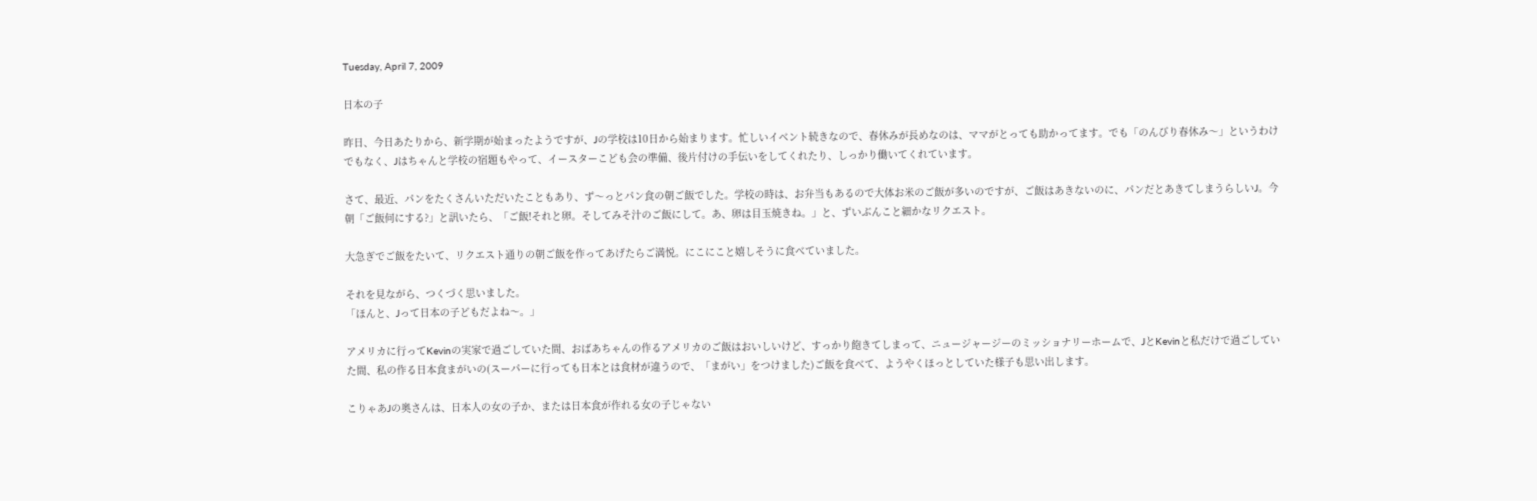Tuesday, April 7, 2009

日本の子

昨日、今日あたりから、新学期が始まったようですが、Jの学校は10日から始まります。忙しいイベント続きなので、春休みが長めなのは、ママがとっても助かってます。でも「のんびり春休み〜」というわけでもなく、Jはちゃんと学校の宿題もやって、イースターこども会の準備、後片付けの手伝いをしてくれたり、しっかり働いてくれています。

さて、最近、パンをたくさんいただいたこともあり、ず〜っとパン食の朝ご飯でした。学校の時は、お弁当もあるので大体お米のご飯が多いのですが、ご飯はあきないのに、パンだとあきてしまうらしいJ。今朝「ご飯何にする?」と訊いたら、「ご飯!それと卵。そしてみそ汁のご飯にして。あ、卵は目玉焼きね。」と、ずいぶんこと細かなリクエスト。

大急ぎでご飯をたいて、リクエスト通りの朝ご飯を作ってあげたらご満悦。にこにこと嬉しそうに食べていました。

それを見ながら、つくづく思いました。
「ほんと、Jって日本の子どもだよね〜。」

アメリカに行ってKevinの実家で過ごしていた間、おばあちゃんの作るアメリカのご飯はおいしいけど、すっかり飽きてしまって、ニュージャージーのミッショナリーホームで、JとKevinと私だけで過ごしていた間、私の作る日本食まがいの(スーパーに行っても日本とは食材が違うので、「まがい」をつけました)ご飯を食べて、ようやくほっとしていた様子も思い出します。

こりゃあJの奥さんは、日本人の女の子か、または日本食が作れる女の子じゃない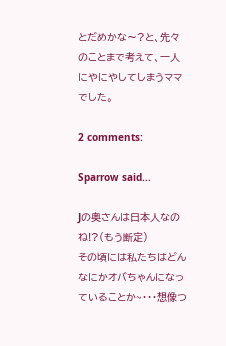とだめかな〜?と、先々のことまで考えて、一人にやにやしてしまうママでした。

2 comments:

Sparrow said...

Jの奥さんは日本人なのね!?(もう断定)
その頃には私たちはどんなにかオバちゃんになっていることか~・・・想像つ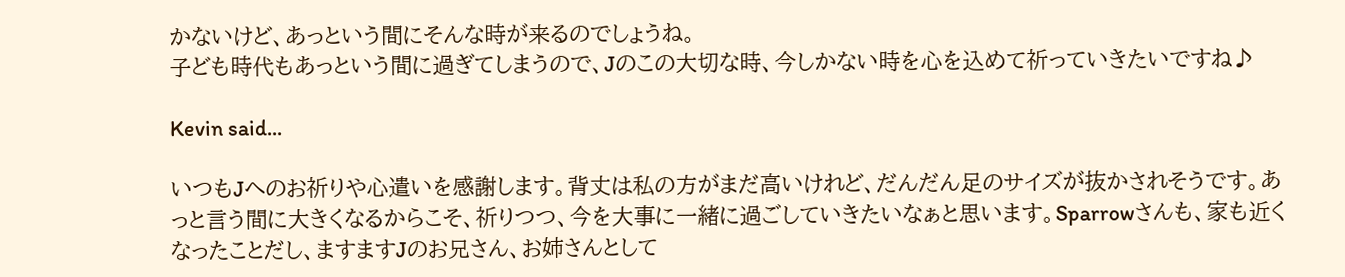かないけど、あっという間にそんな時が来るのでしょうね。
子ども時代もあっという間に過ぎてしまうので、Jのこの大切な時、今しかない時を心を込めて祈っていきたいですね♪

Kevin said...

いつもJへのお祈りや心遣いを感謝します。背丈は私の方がまだ高いけれど、だんだん足のサイズが抜かされそうです。あっと言う間に大きくなるからこそ、祈りつつ、今を大事に一緒に過ごしていきたいなぁと思います。Sparrowさんも、家も近くなったことだし、ますますJのお兄さん、お姉さんとして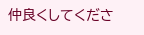仲良くしてくださ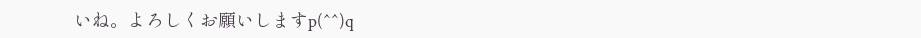いね。よろしくお願いしますp(^^)q